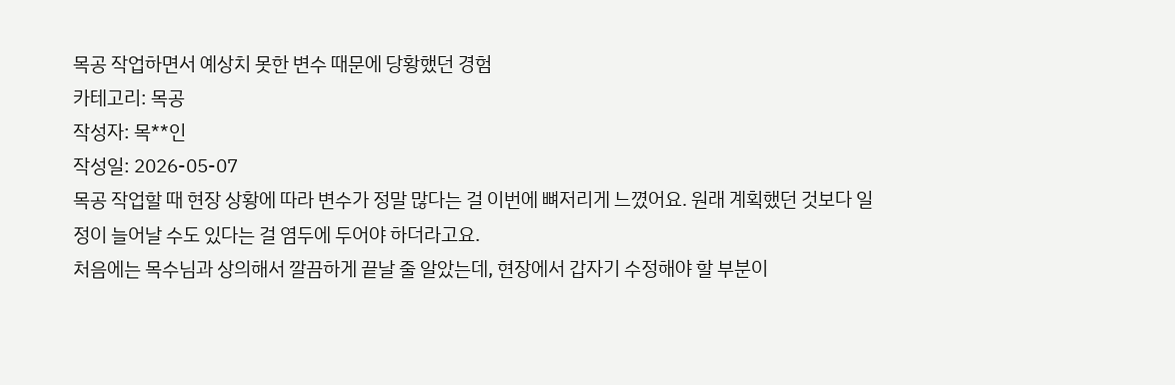목공 작업하면서 예상치 못한 변수 때문에 당황했던 경험
카테고리: 목공
작성자: 목**인
작성일: 2026-05-07
목공 작업할 때 현장 상황에 따라 변수가 정말 많다는 걸 이번에 뼈저리게 느꼈어요. 원래 계획했던 것보다 일정이 늘어날 수도 있다는 걸 염두에 두어야 하더라고요.
처음에는 목수님과 상의해서 깔끔하게 끝날 줄 알았는데, 현장에서 갑자기 수정해야 할 부분이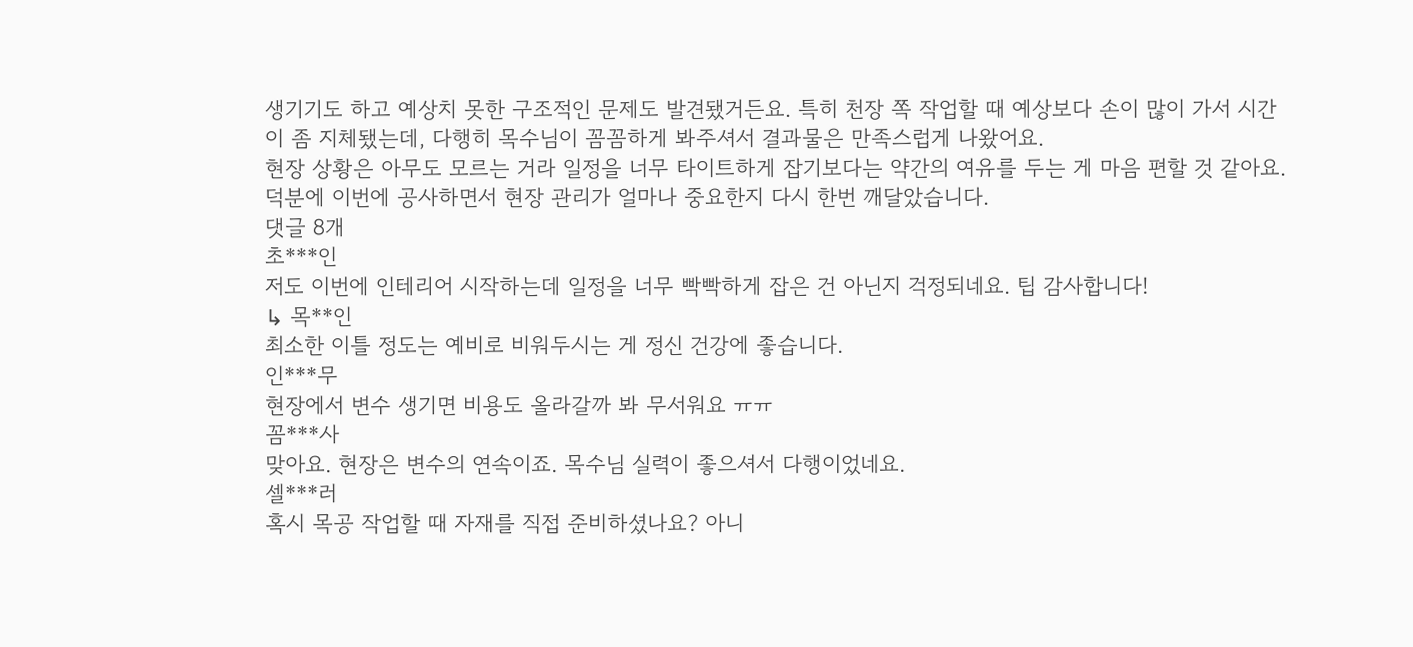생기기도 하고 예상치 못한 구조적인 문제도 발견됐거든요. 특히 천장 쪽 작업할 때 예상보다 손이 많이 가서 시간이 좀 지체됐는데, 다행히 목수님이 꼼꼼하게 봐주셔서 결과물은 만족스럽게 나왔어요.
현장 상황은 아무도 모르는 거라 일정을 너무 타이트하게 잡기보다는 약간의 여유를 두는 게 마음 편할 것 같아요. 덕분에 이번에 공사하면서 현장 관리가 얼마나 중요한지 다시 한번 깨달았습니다.
댓글 8개
초***인
저도 이번에 인테리어 시작하는데 일정을 너무 빡빡하게 잡은 건 아닌지 걱정되네요. 팁 감사합니다!
↳ 목**인
최소한 이틀 정도는 예비로 비워두시는 게 정신 건강에 좋습니다.
인***무
현장에서 변수 생기면 비용도 올라갈까 봐 무서워요 ㅠㅠ
꼼***사
맞아요. 현장은 변수의 연속이죠. 목수님 실력이 좋으셔서 다행이었네요.
셀***러
혹시 목공 작업할 때 자재를 직접 준비하셨나요? 아니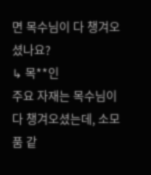면 목수님이 다 챙겨오셨나요?
↳ 목**인
주요 자재는 목수님이 다 챙겨오셨는데, 소모품 같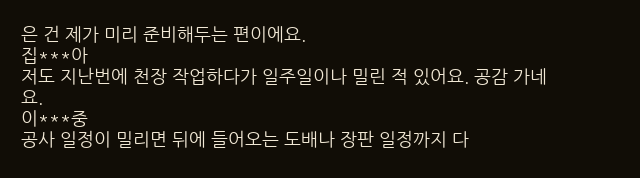은 건 제가 미리 준비해두는 편이에요.
집***아
저도 지난번에 천장 작업하다가 일주일이나 밀린 적 있어요. 공감 가네요.
이***중
공사 일정이 밀리면 뒤에 들어오는 도배나 장판 일정까지 다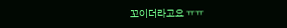꼬이더라고요 ㅠㅠ